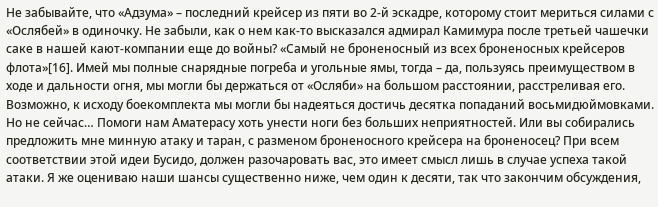Не забывайте, что «Адзума» – последний крейсер из пяти во 2-й эскадре, которому стоит мериться силами с «Ослябей» в одиночку. Не забыли, как о нем как-то высказался адмирал Камимура после третьей чашечки саке в нашей кают-компании еще до войны? «Самый не броненосный из всех броненосных крейсеров флота»[16]. Имей мы полные снарядные погреба и угольные ямы, тогда – да, пользуясь преимуществом в ходе и дальности огня, мы могли бы держаться от «Осляби» на большом расстоянии, расстреливая его. Возможно, к исходу боекомплекта мы могли бы надеяться достичь десятка попаданий восьмидюймовками. Но не сейчас… Помоги нам Аматерасу хоть унести ноги без больших неприятностей. Или вы собирались предложить мне минную атаку и таран, с разменом броненосного крейсера на броненосец? При всем соответствии этой идеи Бусидо, должен разочаровать вас, это имеет смысл лишь в случае успеха такой атаки. Я же оцениваю наши шансы существенно ниже, чем один к десяти, так что закончим обсуждения,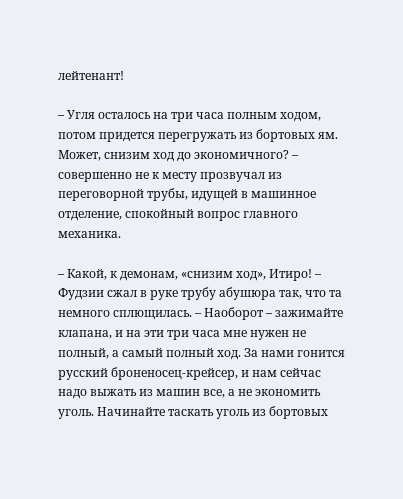лейтенант!

– Угля осталось на три часа полным ходом, потом придется перегружать из бортовых ям. Может, снизим ход до экономичного? – совершенно не к месту прозвучал из переговорной трубы, идущей в машинное отделение, спокойный вопрос главного механика.

– Какой, к демонам, «снизим ход», Итиро! – Фудзии сжал в руке трубу абушюра так, что та немного сплющилась. – Наоборот – зажимайте клапана, и на эти три часа мне нужен не полный, а самый полный ход. За нами гонится русский броненосец-крейсер, и нам сейчас надо выжать из машин все, а не экономить уголь. Начинайте таскать уголь из бортовых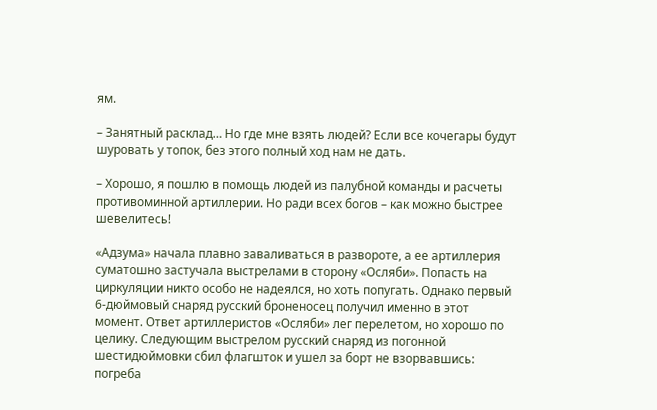ям.

– Занятный расклад… Но где мне взять людей? Если все кочегары будут шуровать у топок, без этого полный ход нам не дать.

– Хорошо, я пошлю в помощь людей из палубной команды и расчеты противоминной артиллерии. Но ради всех богов – как можно быстрее шевелитесь!

«Адзума» начала плавно заваливаться в развороте, а ее артиллерия суматошно застучала выстрелами в сторону «Осляби». Попасть на циркуляции никто особо не надеялся, но хоть попугать. Однако первый 6-дюймовый снаряд русский броненосец получил именно в этот момент. Ответ артиллеристов «Осляби» лег перелетом, но хорошо по целику. Следующим выстрелом русский снаряд из погонной шестидюймовки сбил флагшток и ушел за борт не взорвавшись: погреба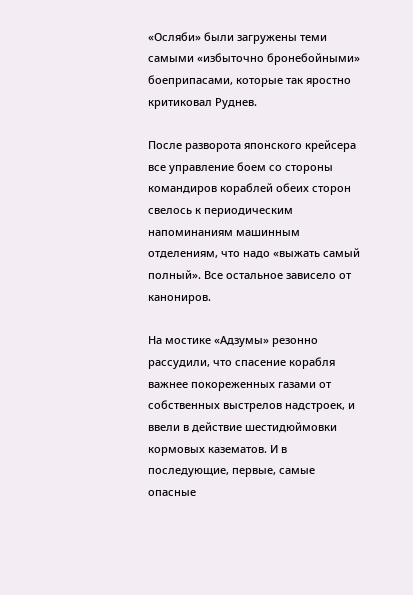«Осляби» были загружены теми самыми «избыточно бронебойными» боеприпасами, которые так яростно критиковал Руднев.

После разворота японского крейсера все управление боем со стороны командиров кораблей обеих сторон свелось к периодическим напоминаниям машинным отделениям, что надо «выжать самый полный». Все остальное зависело от канониров.

На мостике «Адзумы» резонно рассудили, что спасение корабля важнее покореженных газами от собственных выстрелов надстроек, и ввели в действие шестидюймовки кормовых казематов. И в последующие, первые, самые опасные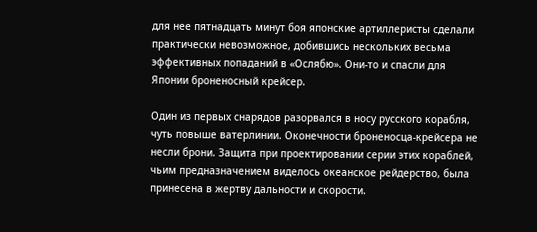для нее пятнадцать минут боя японские артиллеристы сделали практически невозможное, добившись нескольких весьма эффективных попаданий в «Ослябю». Они-то и спасли для Японии броненосный крейсер.

Один из первых снарядов разорвался в носу русского корабля, чуть повыше ватерлинии. Оконечности броненосца-крейсера не несли брони. Защита при проектировании серии этих кораблей, чьим предназначением виделось океанское рейдерство, была принесена в жертву дальности и скорости.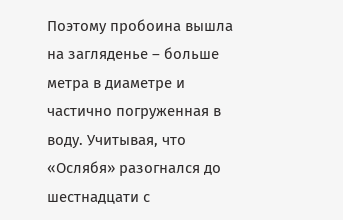Поэтому пробоина вышла на загляденье – больше метра в диаметре и частично погруженная в воду. Учитывая, что «Ослябя» разогнался до шестнадцати с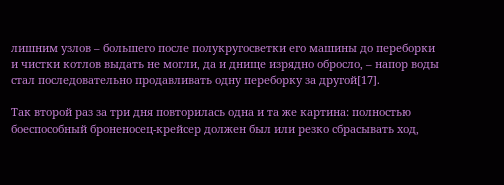лишним узлов – большего после полукругосветки его машины до переборки и чистки котлов выдать не могли, да и днище изрядно обросло, – напор воды стал последовательно продавливать одну переборку за другой[17].

Так второй раз за три дня повторилась одна и та же картина: полностью боеспособный броненосец-крейсер должен был или резко сбрасывать ход,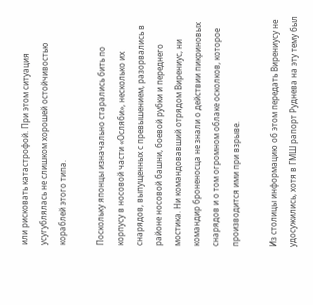или рисковать катастрофой. При этом ситуация усугублялась не слишком хорошей остойчивостью кораблей этого типа.

Поскольку японцы изначально старались бить по корпусу в носовой части «Осляби», несколько их снарядов, выпущенных с превышением, разорвались в районе носовой башни, боевой рубки и переднего мостика. Ни командовавший отрядом Вирениус, ни командир броненосца не знали о действии пикриновых снарядов и о том огромном облаке осколков, которое производится ими при взрыве.

Из столицы информацию об этом передать Вирениусу не удосужились, хотя в ГМШ рапорт Руднева на эту тему был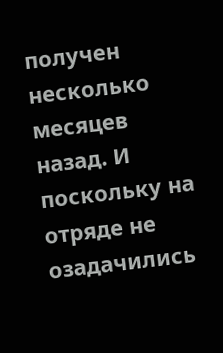получен несколько месяцев назад. И поскольку на отряде не озадачились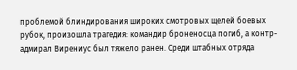проблемой блиндирования широких смотровых щелей боевых рубок, произошла трагедия: командир броненосца погиб, а контр-адмирал Вирениус был тяжело ранен. Среди штабных отряда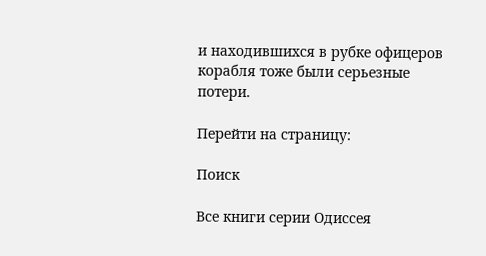и находившихся в рубке офицеров корабля тоже были серьезные потери.

Перейти на страницу:

Поиск

Все книги серии Одиссея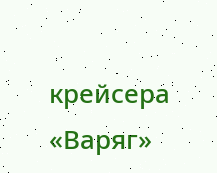крейсера «Варяг»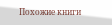Похожие книги